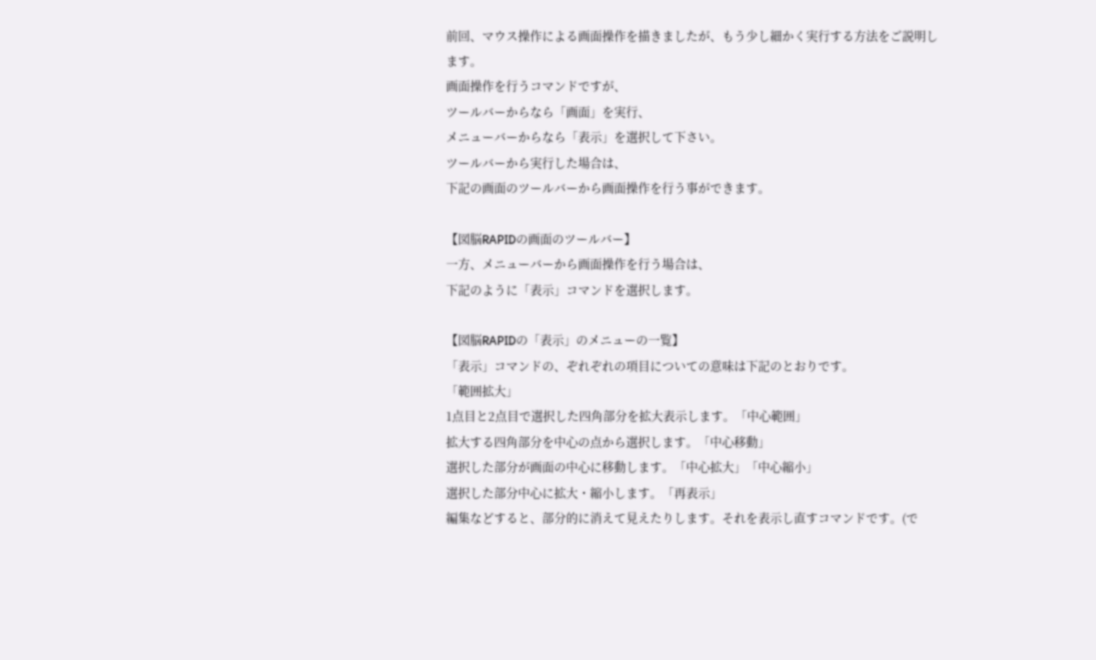前回、マウス操作による画面操作を描きましたが、もう少し細かく実行する方法をご説明します。
画面操作を行うコマンドですが、
ツールバーからなら「画面」を実行、
メニューバーからなら「表示」を選択して下さい。
ツールバーから実行した場合は、
下記の画面のツールバーから画面操作を行う事ができます。

【図脳RAPIDの画面のツールバー】
一方、メニューバーから画面操作を行う場合は、
下記のように「表示」コマンドを選択します。

【図脳RAPIDの「表示」のメニューの一覧】
「表示」コマンドの、ぞれぞれの項目についての意味は下記のとおりです。
「範囲拡大」
1点目と2点目で選択した四角部分を拡大表示します。「中心範囲」
拡大する四角部分を中心の点から選択します。「中心移動」
選択した部分が画面の中心に移動します。「中心拡大」「中心縮小」
選択した部分中心に拡大・縮小します。「再表示」
編集などすると、部分的に消えて見えたりします。それを表示し直すコマンドです。(で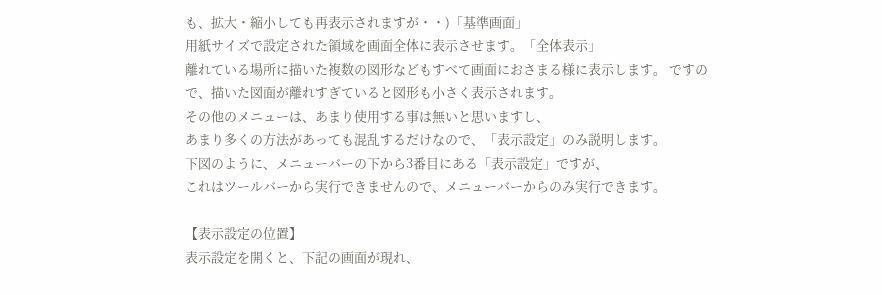も、拡大・縮小しても再表示されますが・・)「基準画面」
用紙サイズで設定された領域を画面全体に表示させます。「全体表示」
離れている場所に描いた複数の図形などもすべて画面におさまる様に表示します。 ですので、描いた図面が離れすぎていると図形も小さく表示されます。
その他のメニューは、あまり使用する事は無いと思いますし、
あまり多くの方法があっても混乱するだけなので、「表示設定」のみ説明します。
下図のように、メニューバーの下から3番目にある「表示設定」ですが、
これはツールバーから実行できませんので、メニューバーからのみ実行できます。

【表示設定の位置】
表示設定を開くと、下記の画面が現れ、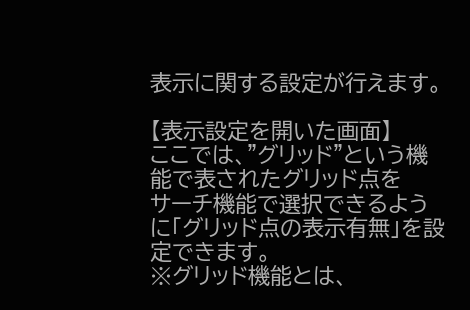表示に関する設定が行えます。

【表示設定を開いた画面】
ここでは、"グリッド"という機能で表されたグリッド点を
サーチ機能で選択できるように「グリッド点の表示有無」を設定できます。
※グリッド機能とは、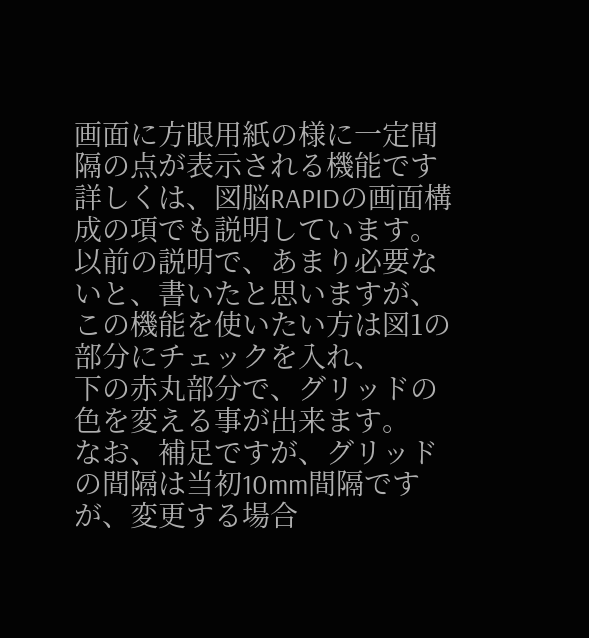画面に方眼用紙の様に一定間隔の点が表示される機能です
詳しくは、図脳RAPIDの画面構成の項でも説明しています。
以前の説明で、あまり必要ないと、書いたと思いますが、
この機能を使いたい方は図1の部分にチェックを入れ、
下の赤丸部分で、グリッドの色を変える事が出来ます。
なお、補足ですが、グリッドの間隔は当初10mm間隔ですが、変更する場合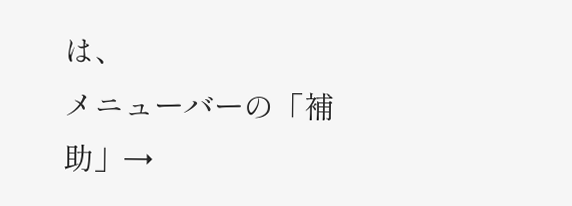は、
メニューバーの「補助」→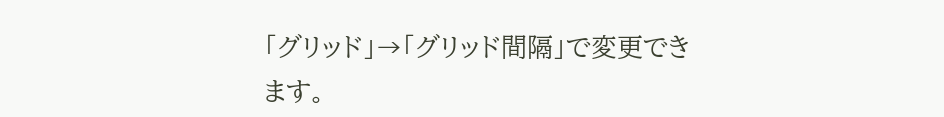「グリッド」→「グリッド間隔」で変更できます。